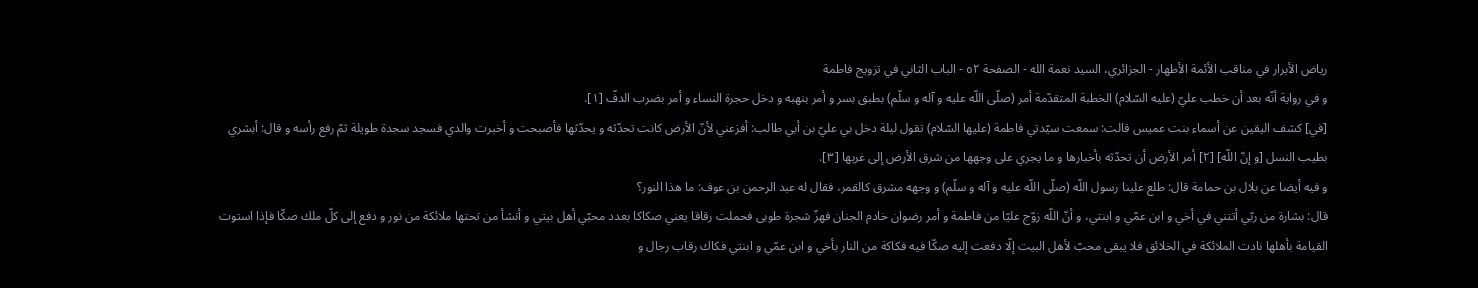رياض الأبرار في مناقب الأئمة الأطهار - الجزائري، السيد نعمة الله - الصفحة ٥٢ - الباب الثاني في تزويج فاطمة
و في رواية أنّه بعد أن خطب عليّ (عليه السّلام) الخطبة المتقدّمة أمر (صلّى اللّه عليه و آله و سلّم) بطبق بسر و أمر بنهبه و دخل حجرة النساء و أمر بضرب الدفّ [١].
[في] كشف اليقين عن أسماء بنت عميس قالت: سمعت سيّدتي فاطمة (عليها السّلام) تقول ليلة دخل بي عليّ بن أبي طالب: أفزعني لأنّ الأرض كانت تحدّثه و يحدّثها فأصبحت و أخبرت والدي فسجد سجدة طويلة ثمّ رفع رأسه و قال: أبشري بطيب النسل [و إنّ اللّه] [٢] أمر الأرض أن تحدّثه بأخبارها و ما يجري على وجهها من شرق الأرض إلى غربها [٣].
و فيه أيضا عن بلال بن حمامة قال: طلع علينا رسول اللّه (صلّى اللّه عليه و آله و سلّم) و وجهه مشرق كالقمر، فقال له عبد الرحمن بن عوف: ما هذا النور؟
قال: بشارة من ربّي أتتني في أخي و ابن عمّي و ابنتي، و أنّ اللّه زوّج عليّا من فاطمة و أمر رضوان خادم الجنان فهزّ شجرة طوبى فحملت رقاقا يعني صكاكا بعدد محبّي أهل بيتي و أنشأ من تحتها ملائكة من نور و دفع إلى كلّ ملك صكّا فإذا استوت القيامة بأهلها نادت الملائكة في الخلائق فلا يبقى محبّ لأهل البيت إلّا دفعت إليه صكّا فيه فكاكة من النار بأخي و ابن عمّي و ابنتي فكاك رقاب رجال و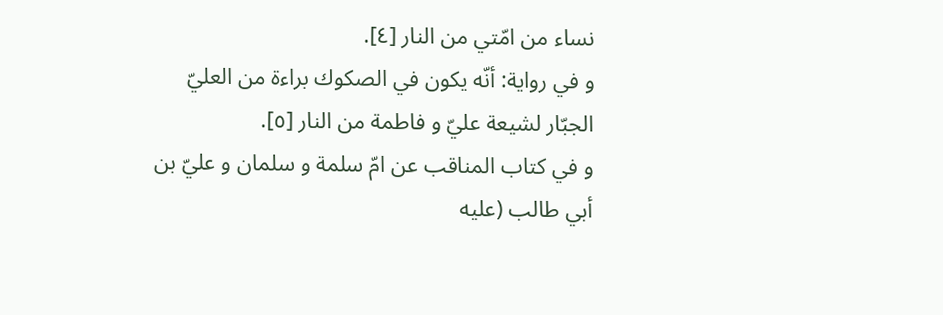نساء من امّتي من النار [٤].
و في رواية: أنّه يكون في الصكوك براءة من العليّ الجبّار لشيعة عليّ و فاطمة من النار [٥].
و في كتاب المناقب عن امّ سلمة و سلمان و عليّ بن أبي طالب (عليه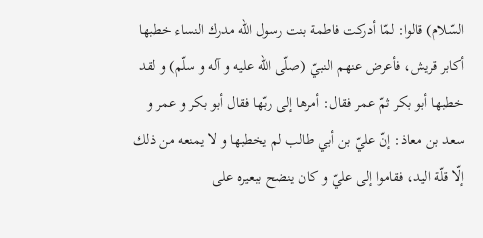السّلام) قالوا: لمّا أدركت فاطمة بنت رسول اللّه مدرك النساء خطبها أكابر قريش، فأعرض عنهم النبيّ (صلّى اللّه عليه و آله و سلّم) و لقد خطبها أبو بكر ثمّ عمر فقال: أمرها إلى ربّها فقال أبو بكر و عمر و سعد بن معاذ: إنّ عليّ بن أبي طالب لم يخطبها و لا يمنعه من ذلك إلّا قلّة اليد، فقاموا إلى عليّ و كان ينضح ببعيره على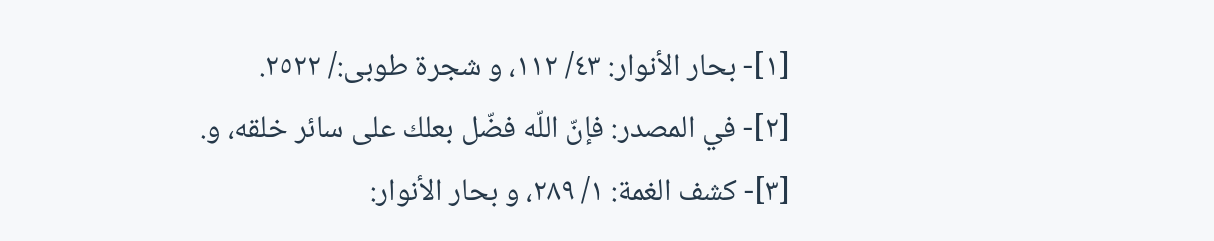[١]- بحار الأنوار: ٤٣/ ١١٢، و شجرة طوبى:/ ٢٥٢٢.
[٢]- في المصدر: فإنّ اللّه فضّل بعلك على سائر خلقه، و.
[٣]- كشف الغمة: ١/ ٢٨٩، و بحار الأنوار: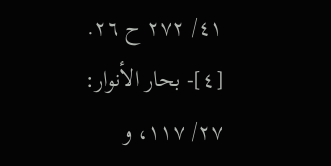٤١/ ٢٧٢ ح ٢٦.
[٤]- بحار الأنوار: ٢٧/ ١١٧، و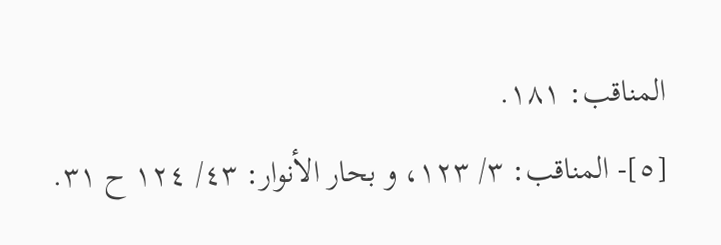المناقب: ١٨١.
[٥]- المناقب: ٣/ ١٢٣، و بحار الأنوار: ٤٣/ ١٢٤ ح ٣١.